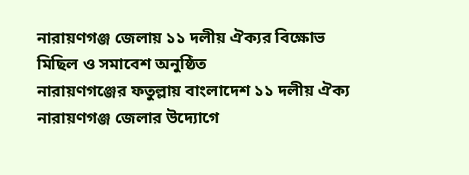নারায়ণগঞ্জ জেলায় ১১ দলীয় ঐক্যর বিক্ষোভ মিছিল ও সমাবেশ অনুষ্ঠিত
নারায়ণগঞ্জের ফতুল্লায় বাংলাদেশ ১১ দলীয় ঐক্য নারায়ণগঞ্জ জেলার উদ্যোগে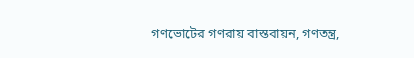গণভোটের গণরায় বাস্তবায়ন, গণতন্ত্র,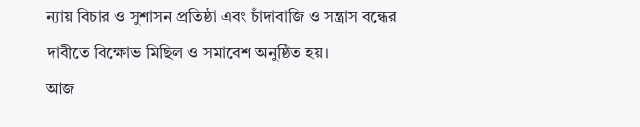ন্যায় বিচার ও সুশাসন প্রতিষ্ঠা এবং চাঁদাবাজি ও সন্ত্রাস বন্ধের দাবীতে বিক্ষোভ মিছিল ও সমাবেশ অনুষ্ঠিত হয়।
আজ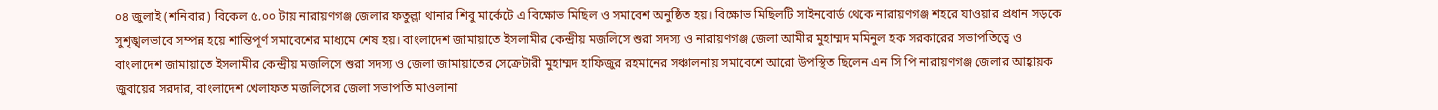০৪ জুলাই (শনিবার) বিকেল ৫.০০ টায় নারায়ণগঞ্জ জেলার ফতুল্লা থানার শিবু মার্কেটে এ বিক্ষোভ মিছিল ও সমাবেশ অনুষ্ঠিত হয়। বিক্ষোভ মিছিলটি সাইনবোর্ড থেকে নারায়ণগঞ্জ শহরে যাওয়ার প্রধান সড়কে সুশৃঙ্খলভাবে সম্পন্ন হয়ে শান্তিপূর্ণ সমাবেশের মাধ্যমে শেষ হয়। বাংলাদেশ জামায়াতে ইসলামীর কেন্দ্রীয় মজলিসে শুরা সদস্য ও নারায়ণগঞ্জ জেলা আমীর মুহাম্মদ মমিনুল হক সরকারের সভাপতিত্বে ও বাংলাদেশ জামায়াতে ইসলামীর কেন্দ্রীয় মজলিসে শুরা সদস্য ও জেলা জামায়াতের সেক্রেটারী মুহাম্মদ হাফিজুর রহমানের সঞ্চালনায় সমাবেশে আরো উপস্থিত ছিলেন এন সি পি নারায়ণগঞ্জ জেলার আহ্বায়ক জুবায়ের সরদার, বাংলাদেশ খেলাফত মজলিসের জেলা সভাপতি মাওলানা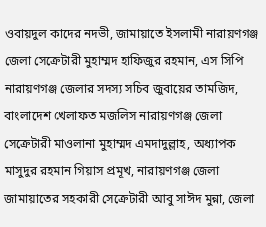ওবায়দুল কাদের নদভী, জামায়াতে ইসলামী নারায়ণগঞ্জ জেলা সেক্রেটারী মুহাম্মদ হাফিজুর রহমান, এস সিপি নারায়ণগঞ্জ জেলার সদস্য সচিব জুবায়ের তামজিদ, বাংলাদেশ খেলাফত মজলিস নারায়ণগঞ্জ জেলা সেক্রেটারী মাওলানা মুহাম্মদ এমদাদুল্লাহ, অধ্যাপক মাসুদুর রহমান গিয়াস প্রমূখ, নারায়ণগঞ্জ জেলা জামায়াতের সহকারী সেক্রেটারী আবু সাঈদ মুন্না, জেলা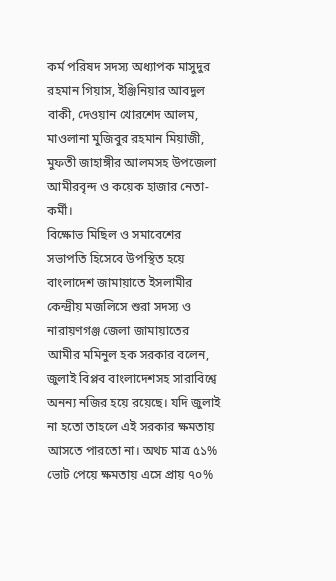কর্ম পরিষদ সদস্য অধ্যাপক মাসুদুর রহমান গিয়াস, ইঞ্জিনিয়ার আবদুল বাকী, দেওয়ান খোরশেদ আলম, মাওলানা মুজিবুর রহমান মিয়াজী, মুফতী জাহাঙ্গীর আলমসহ উপজেলা আমীরবৃন্দ ও কয়েক হাজার নেতা-কর্মী।
বিক্ষোভ মিছিল ও সমাবেশের সভাপতি হিসেবে উপস্থিত হয়ে বাংলাদেশ জামায়াতে ইসলামীর কেন্দ্রীয় মজলিসে শুরা সদস্য ও নারায়ণগঞ্জ জেলা জামায়াতের আমীর মমিনুল হক সরকার বলেন, জুলাই বিপ্লব বাংলাদেশসহ সারাবিশ্বে অনন্য নজির হয়ে রয়েছে। যদি জুলাই না হতো তাহলে এই সরকার ক্ষমতায় আসতে পারতো না। অথচ মাত্র ৫১% ভোট পেয়ে ক্ষমতায় এসে প্রায় ৭০%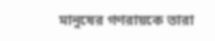মানুষের গণরায়কে তারা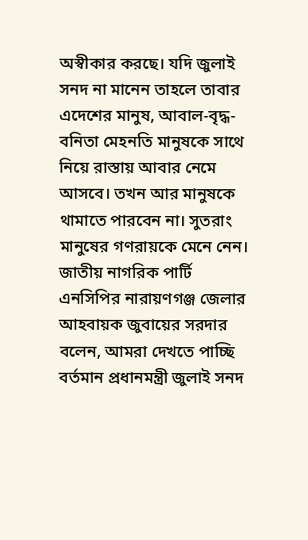অস্বীকার করছে। যদি জুলাই সনদ না মানেন তাহলে তাবার এদেশের মানুষ, আবাল-বৃদ্ধ-বনিতা মেহনতি মানুষকে সাথে নিয়ে রাস্তায় আবার নেমে আসবে। তখন আর মানুষকে থামাতে পারবেন না। সুতরাং মানুষের গণরায়কে মেনে নেন।
জাতীয় নাগরিক পার্টি এনসিপির নারায়ণগঞ্জ জেলার আহবায়ক জুবায়ের সরদার বলেন, আমরা দেখতে পাচ্ছি বর্তমান প্রধানমন্ত্রী জুলাই সনদ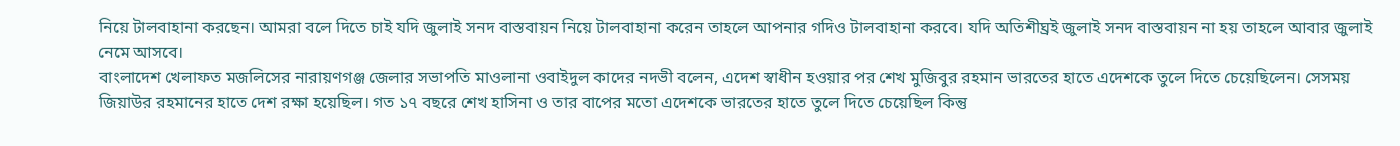নিয়ে টালবাহানা করছেন। আমরা বলে দিতে চাই যদি জুলাই সনদ বাস্তবায়ন নিয়ে টালবাহানা করেন তাহলে আপনার গদিও টালবাহানা করবে। যদি অতিশীঘ্রই জুলাই সনদ বাস্তবায়ন না হয় তাহলে আবার জুলাই নেমে আসবে।
বাংলাদেশ খেলাফত মজলিসের নারায়ণগঞ্জ জেলার সভাপতি মাওলানা ওবাইদুল কাদের নদভী বলেন, এদেশ স্বাধীন হওয়ার পর শেখ মুজিবুর রহমান ভারতের হাতে এদেশকে তুলে দিতে চেয়েছিলেন। সেসময় জিয়াউর রহমানের হাতে দেশ রক্ষা হয়েছিল। গত ১৭ বছরে শেখ হাসিনা ও তার বাপের মতো এদেশকে ভারতের হাতে তুলে দিতে চেয়েছিল কিন্তু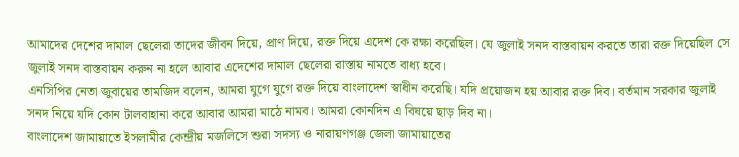আমাদের দেশের দামাল ছেলেরা তাদের জীবন দিয়ে, প্রাণ দিয়ে, রক্ত দিয়ে এদেশ কে রক্ষা করেছিল। যে জুলাই সনদ বাস্তবায়ন করতে তারা রক্ত দিয়েছিল সে জুলাই সনদ বাস্তবায়ন করুন না হলে আবার এদেশের দামাল ছেলেরা রাস্তায় নামতে বাধ্য হবে।
এনসিপির নেতা জুবায়ের তামজিদ বলেন, আমরা যুগে যুগে রক্ত দিয়ে বাংলাদেশ স্বাধীন করেছি। যদি প্রয়োজন হয় আবার রক্ত দিব। বর্তমান সরকার জুলাই সনদ নিয়ে যদি কোন টালবাহানা করে আবার আমরা মাঠে নামব। আমরা কোনদিন এ বিষয়ে ছাড় দিব না।
বাংলাদেশ জামায়াতে ইসলামীর কেন্দ্রীয় মজলিসে শুরা সদস্য ও নারায়ণগঞ্জ জেলা জামায়াতের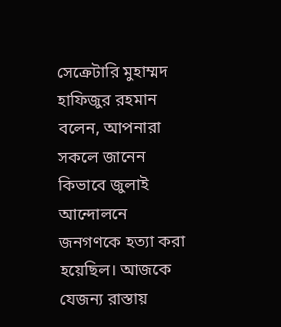সেক্রেটারি মুহাম্মদ হাফিজুর রহমান বলেন, আপনারা সকলে জানেন কিভাবে জুলাই আন্দোলনে জনগণকে হত্যা করা হয়েছিল। আজকে যেজন্য রাস্তায়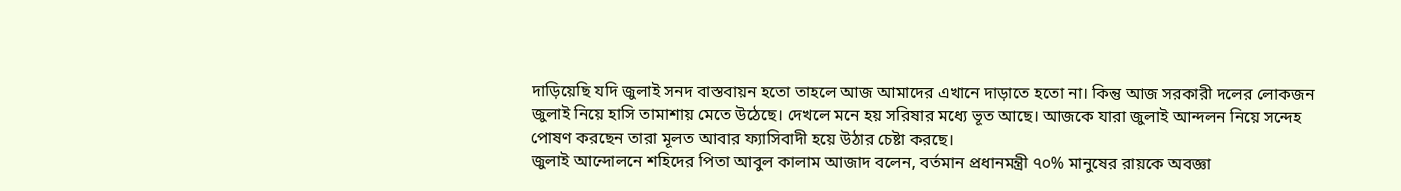দাড়িয়েছি যদি জুলাই সনদ বাস্তবায়ন হতো তাহলে আজ আমাদের এখানে দাড়াতে হতো না। কিন্তু আজ সরকারী দলের লোকজন জুলাই নিয়ে হাসি তামাশায় মেতে উঠেছে। দেখলে মনে হয় সরিষার মধ্যে ভূত আছে। আজকে যারা জুলাই আন্দলন নিয়ে সন্দেহ পোষণ করছেন তারা মূলত আবার ফ্যাসিবাদী হয়ে উঠার চেষ্টা করছে।
জুলাই আন্দোলনে শহিদের পিতা আবুল কালাম আজাদ বলেন, বর্তমান প্রধানমন্ত্রী ৭০% মানুষের রায়কে অবজ্ঞা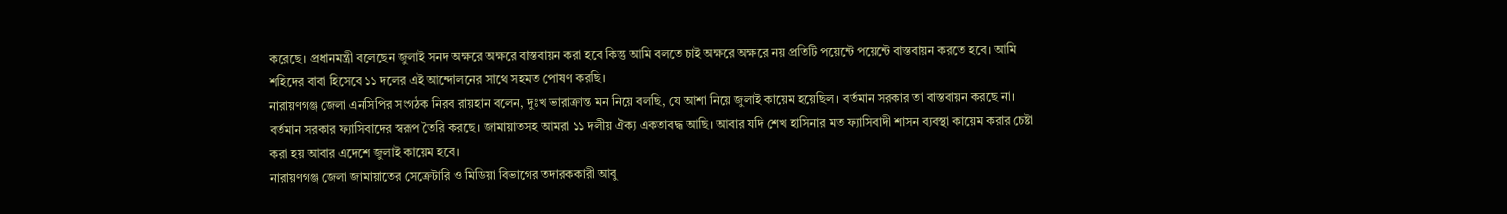করেছে। প্রধানমন্ত্রী বলেছেন জুলাই সনদ অক্ষরে অক্ষরে বাস্তবায়ন করা হবে কিন্তু আমি বলতে চাই অক্ষরে অক্ষরে নয় প্রতিটি পয়েন্টে পয়েন্টে বাস্তবায়ন করতে হবে। আমি শহিদের বাবা হিসেবে ১১ দলের এই আন্দোলনের সাথে সহমত পোষণ করছি।
নারায়ণগঞ্জ জেলা এনসিপির সংগঠক নিরব রায়হান বলেন, দুঃখ ভারাক্রান্ত মন নিয়ে বলছি, যে আশা নিয়ে জুলাই কায়েম হয়েছিল। বর্তমান সরকার তা বাস্তবায়ন করছে না। বর্তমান সরকার ফ্যাসিবাদের স্বরূপ তৈরি করছে। জামায়াতসহ আমরা ১১ দলীয় ঐক্য একতাবদ্ধ আছি। আবার যদি শেখ হাসিনার মত ফ্যাসিবাদী শাসন ব্যবস্থা কায়েম করার চেষ্টা করা হয় আবার এদেশে জুলাই কায়েম হবে।
নারায়ণগঞ্জ জেলা জামায়াতের সেক্রেটারি ও মিডিয়া বিভাগের তদারককারী আবু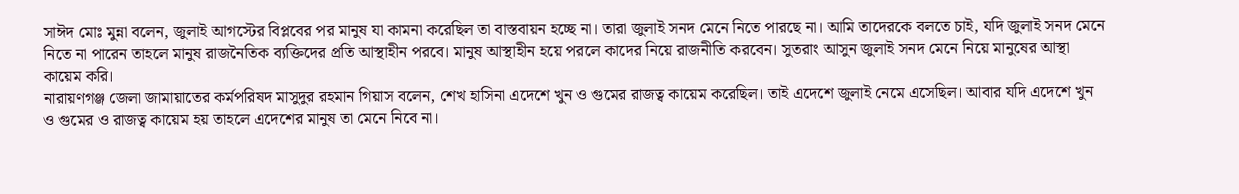সাঈদ মোঃ মুন্না বলেন, জুলাই আগস্টের বিপ্লবের পর মানুষ যা কামনা করেছিল তা বাস্তবায়ন হচ্ছে না। তারা জুলাই সনদ মেনে নিতে পারছে না। আমি তাদেরকে বলতে চাই, যদি জুলাই সনদ মেনে নিতে না পারেন তাহলে মানুষ রাজনৈতিক ব্যক্তিদের প্রতি আস্থাহীন পরবে। মানুষ আস্থাহীন হয়ে পরলে কাদের নিয়ে রাজনীতি করবেন। সুতরাং আসুন জুলাই সনদ মেনে নিয়ে মানুষের আস্থা কায়েম করি।
নারায়ণগঞ্জ জেলা জামায়াতের কর্মপরিষদ মাসুদুর রহমান গিয়াস বলেন, শেখ হাসিনা এদেশে খুন ও গুমের রাজত্ব কায়েম করেছিল। তাই এদেশে জুলাই নেমে এসেছিল। আবার যদি এদেশে খুন ও গুমের ও রাজত্ব কায়েম হয় তাহলে এদেশের মানুষ তা মেনে নিবে না।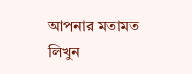আপনার মতামত লিখুন